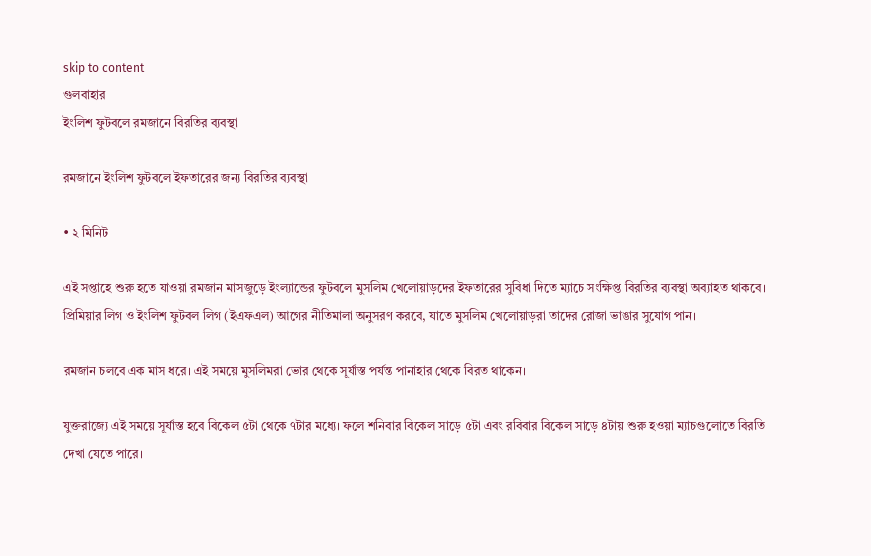skip to content
গুলবাহার
ইংলিশ ফুটবলে রমজানে বিরতির ব্যবস্থা

রমজানে ইংলিশ ফুটবলে ইফতারের জন্য বিরতির ব্যবস্থা

• ২ মিনিট

এই সপ্তাহে শুরু হতে যাওয়া রমজান মাসজুড়ে ইংল্যান্ডের ফুটবলে মুসলিম খেলোয়াড়দের ইফতারের সুবিধা দিতে ম্যাচে সংক্ষিপ্ত বিরতির ব্যবস্থা অব্যাহত থাকবে। প্রিমিয়ার লিগ ও ইংলিশ ফুটবল লিগ (ইএফএল) আগের নীতিমালা অনুসরণ করবে, যাতে মুসলিম খেলোয়াড়রা তাদের রোজা ভাঙার সুযোগ পান।

রমজান চলবে এক মাস ধরে। এই সময়ে মুসলিমরা ভোর থেকে সূর্যাস্ত পর্যন্ত পানাহার থেকে বিরত থাকেন।

যুক্তরাজ্যে এই সময়ে সূর্যাস্ত হবে বিকেল ৫টা থেকে ৭টার মধ্যে। ফলে শনিবার বিকেল সাড়ে ৫টা এবং রবিবার বিকেল সাড়ে ৪টায় শুরু হওয়া ম্যাচগুলোতে বিরতি দেখা যেতে পারে।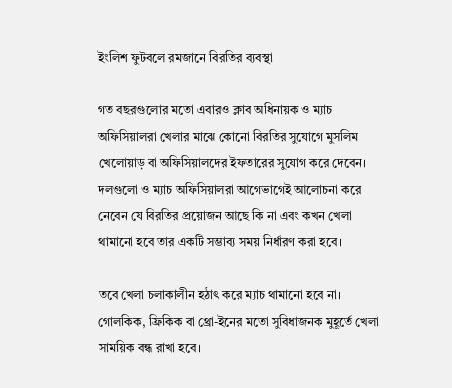ইংলিশ ফুটবলে রমজানে বিরতির ব্যবস্থা

গত বছরগুলোর মতো এবারও ক্লাব অধিনায়ক ও ম্যাচ অফিসিয়ালরা খেলার মাঝে কোনো বিরতির সুযোগে মুসলিম খেলোয়াড় বা অফিসিয়ালদের ইফতারের সুযোগ করে দেবেন। দলগুলো ও ম্যাচ অফিসিয়ালরা আগেভাগেই আলোচনা করে নেবেন যে বিরতির প্রয়োজন আছে কি না এবং কখন খেলা থামানো হবে তার একটি সম্ভাব্য সময় নির্ধারণ করা হবে।

তবে খেলা চলাকালীন হঠাৎ করে ম্যাচ থামানো হবে না। গোলকিক, ফ্রিকিক বা থ্রো-ইনের মতো সুবিধাজনক মুহূর্তে খেলা সাময়িক বন্ধ রাখা হবে।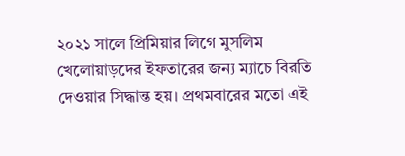২০২১ সালে প্রিমিয়ার লিগে মুসলিম খেলোয়াড়দের ইফতারের জন্য ম্যাচে বিরতি দেওয়ার সিদ্ধান্ত হয়। প্রথমবারের মতো এই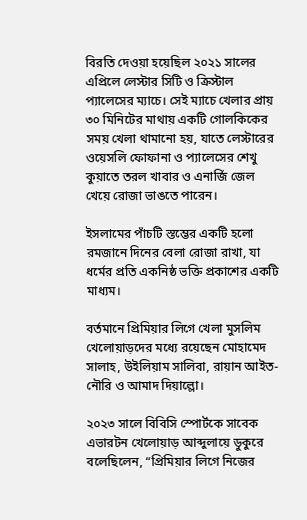বিরতি দেওয়া হয়েছিল ২০২১ সালের এপ্রিলে লেস্টার সিটি ও ক্রিস্টাল প্যালেসের ম্যাচে। সেই ম্যাচে খেলার প্রায় ৩০ মিনিটের মাথায় একটি গোলকিকের সময় খেলা থামানো হয়, যাতে লেস্টারের ওয়েসলি ফোফানা ও প্যালেসের শেখু কুয়াতে তরল খাবার ও এনার্জি জেল খেয়ে রোজা ভাঙতে পারেন।

ইসলামের পাঁচটি স্তম্ভের একটি হলো রমজানে দিনের বেলা রোজা রাখা, যা ধর্মের প্রতি একনিষ্ঠ ভক্তি প্রকাশের একটি মাধ্যম।

বর্তমানে প্রিমিয়ার লিগে খেলা মুসলিম খেলোয়াড়দের মধ্যে রয়েছেন মোহামেদ সালাহ, উইলিয়াম সালিবা, রায়ান আইত-নৌরি ও আমাদ দিয়াল্লো।

২০২৩ সালে বিবিসি স্পোর্টকে সাবেক এভারটন খেলোয়াড় আব্দুলায়ে ডুকুরে বলেছিলেন, “প্রিমিয়ার লিগে নিজের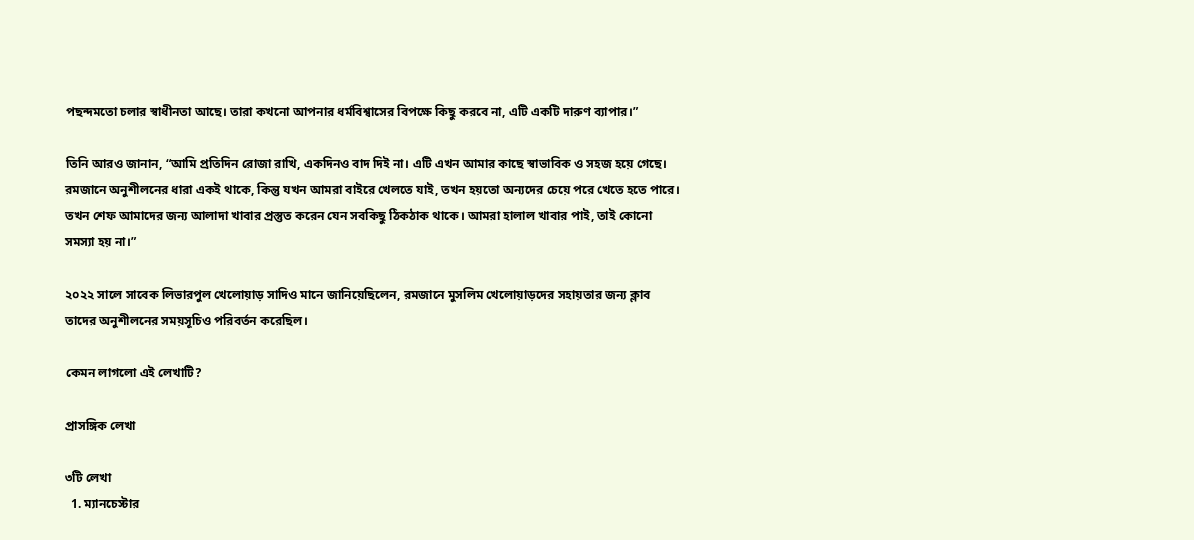পছন্দমতো চলার স্বাধীনতা আছে। তারা কখনো আপনার ধর্মবিশ্বাসের বিপক্ষে কিছু করবে না, এটি একটি দারুণ ব্যাপার।”

তিনি আরও জানান, “আমি প্রতিদিন রোজা রাখি, একদিনও বাদ দিই না। এটি এখন আমার কাছে স্বাভাবিক ও সহজ হয়ে গেছে। রমজানে অনুশীলনের ধারা একই থাকে, কিন্তু যখন আমরা বাইরে খেলতে যাই, তখন হয়তো অন্যদের চেয়ে পরে খেতে হতে পারে। তখন শেফ আমাদের জন্য আলাদা খাবার প্রস্তুত করেন যেন সবকিছু ঠিকঠাক থাকে। আমরা হালাল খাবার পাই, তাই কোনো সমস্যা হয় না।”

২০২২ সালে সাবেক লিভারপুল খেলোয়াড় সাদিও মানে জানিয়েছিলেন, রমজানে মুসলিম খেলোয়াড়দের সহায়তার জন্য ক্লাব তাদের অনুশীলনের সময়সূচিও পরিবর্তন করেছিল।

কেমন লাগলো এই লেখাটি?

প্রাসঙ্গিক লেখা

৩টি লেখা
  1. ম্যানচেস্টার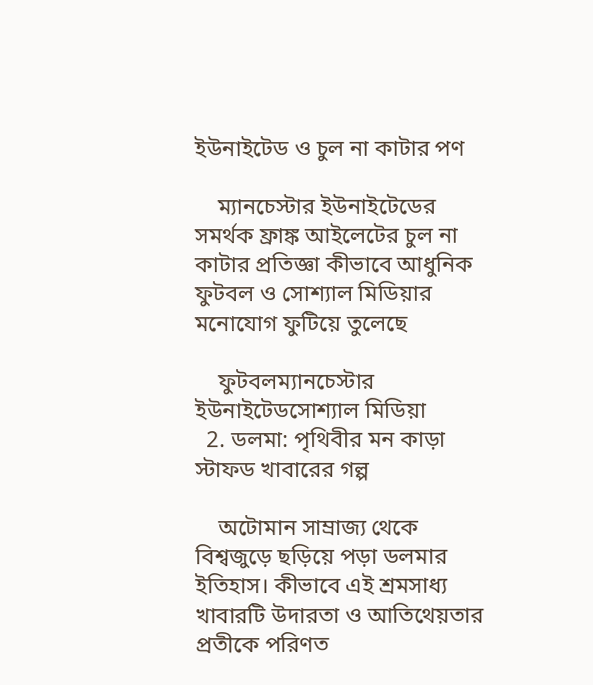ইউনাইটেড ও চুল না কাটার পণ

    ম্যানচেস্টার ইউনাইটেডের সমর্থক ফ্রাঙ্ক আইলেটের চুল না কাটার প্রতিজ্ঞা কীভাবে আধুনিক ফুটবল ও সোশ্যাল মিডিয়ার মনোযোগ ফুটিয়ে তুলেছে

    ফুটবলম্যানচেস্টার ইউনাইটেডসোশ্যাল মিডিয়া
  2. ডলমা: পৃথিবীর মন কাড়া স্টাফড খাবারের গল্প

    অটোমান সাম্রাজ্য থেকে বিশ্বজুড়ে ছড়িয়ে পড়া ডলমার ইতিহাস। কীভাবে এই শ্রমসাধ্য খাবারটি উদারতা ও আতিথেয়তার প্রতীকে পরিণত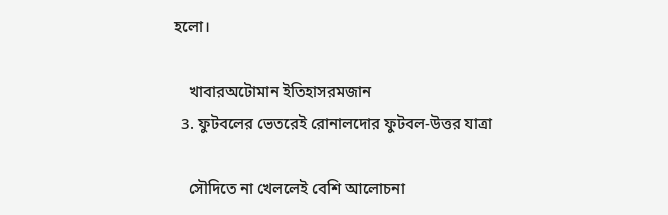হলো।

    খাবারঅটোমান ইতিহাসরমজান
  3. ফুটবলের ভেতরেই রোনালদোর ফুটবল-উত্তর যাত্রা

    সৌদিতে না খেললেই বেশি আলোচনা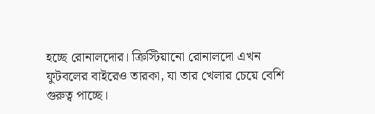হচ্ছে রোনালদোর। ক্রিস্টিয়ানো রোনালদো এখন ফুটবলের বাইরেও তারকা, যা তার খেলার চেয়ে বেশি গুরুত্ব পাচ্ছে।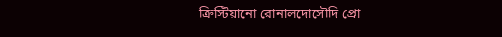ক্রিস্টিয়ানো রোনালদোসৌদি প্রো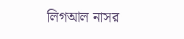লিগআল নাসর